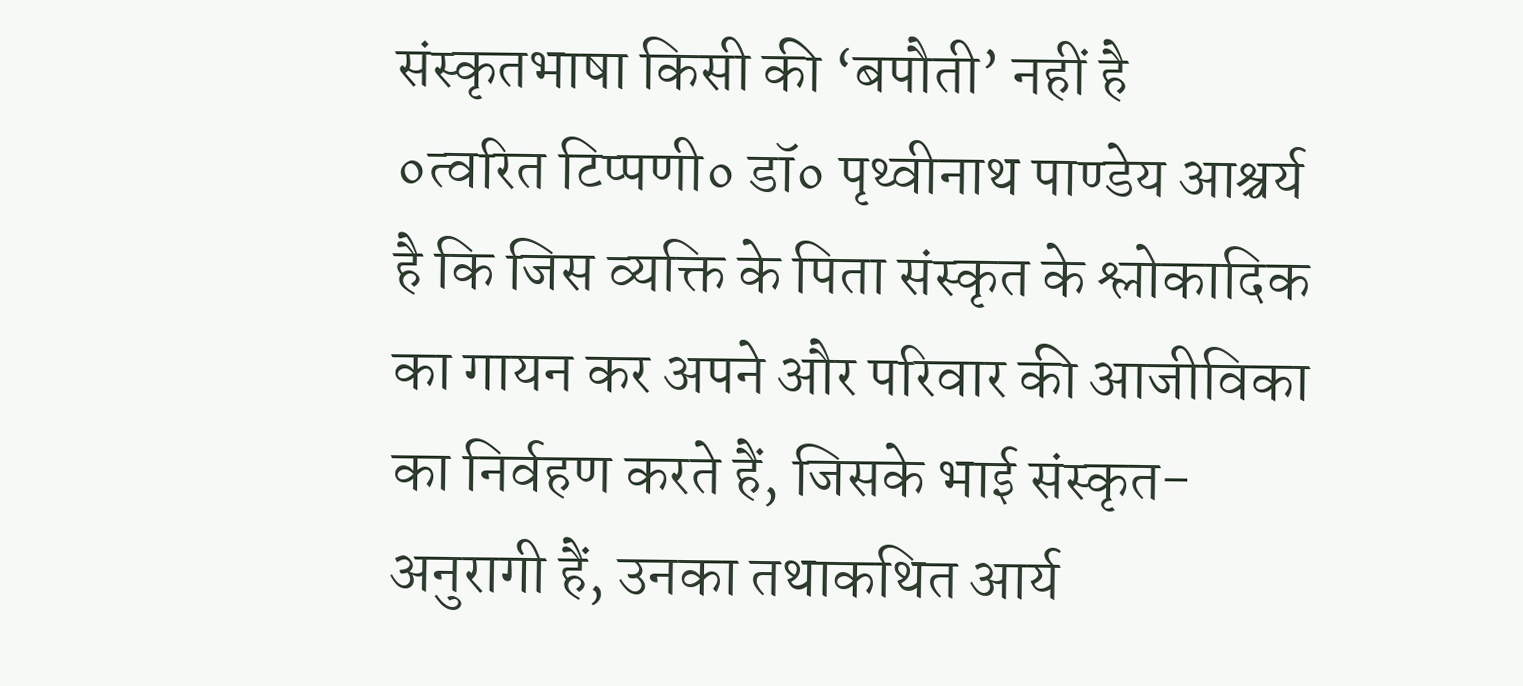संस्कृतभाषा किसी की ‘बपौती’ नहीं है
०त्वरित टिप्पणी० डॉ० पृथ्वीनाथ पाण्डेय आश्चर्य है कि जिस व्यक्ति के पिता संस्कृत के श्लोकादिक का गायन कर अपने और परिवार की आजीविका का निर्वहण करते हैं, जिसके भाई संस्कृत-अनुरागी हैं, उनका तथाकथित आर्य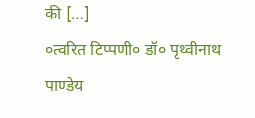की […]
०त्वरित टिप्पणी० डॉ० पृथ्वीनाथ पाण्डेय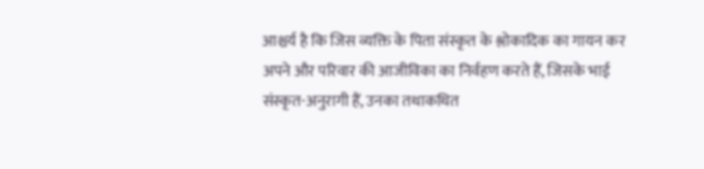आश्चर्य है कि जिस व्यक्ति के पिता संस्कृत के श्लोकादिक का गायन कर अपने और परिवार की आजीविका का निर्वहण करते हैं, जिसके भाई संस्कृत-अनुरागी हैं, उनका तथाकथित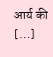आर्य की […]